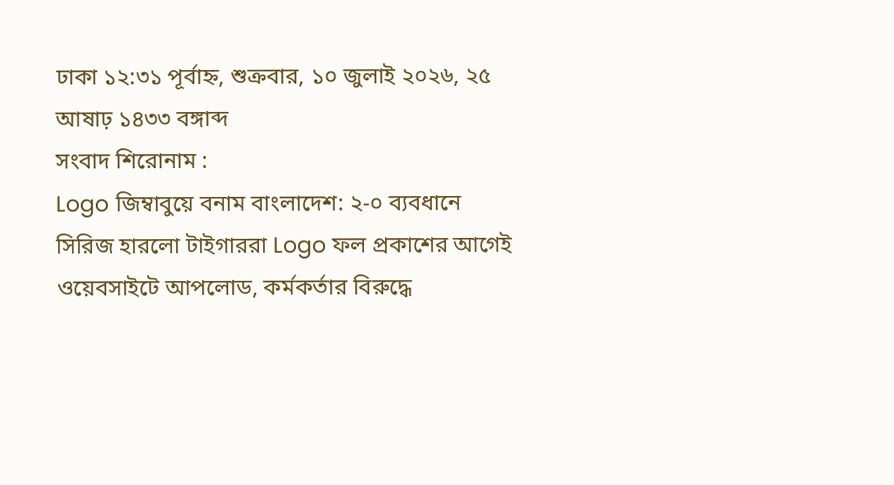ঢাকা ১২:৩১ পূর্বাহ্ন, শুক্রবার, ১০ জুলাই ২০২৬, ২৫ আষাঢ় ১৪৩৩ বঙ্গাব্দ
সংবাদ শিরোনাম :
Logo জিম্বাবুয়ে বনাম বাংলাদেশ: ২-০ ব্যবধানে সিরিজ হারলো টাইগাররা Logo ফল প্রকাশের আগেই ওয়েবসাইটে আপলোড, কর্মকর্তার বিরুদ্ধে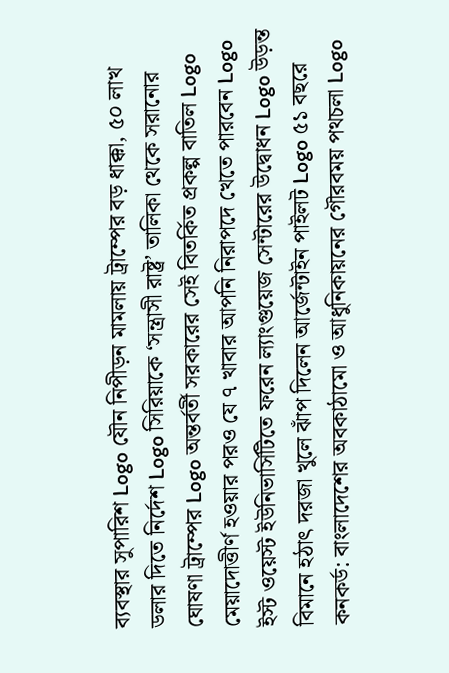ব্যবস্থার সুপারিশ Logo যৌন নিপীড়ন মামলায় ট্রাম্পের বড় ধাক্কা, ৫০ লাখ ডলার দিতে নির্দেশ Logo সিরিয়াকে ‘সন্ত্রাসী রাষ্ট্র’ তালিকা থেকে সরানোর ঘোষণা ট্রাম্পের Logo অন্তর্বর্তী সরকারের সেই বিতর্কিত প্রকল্প বাতিল Logo মেয়াদোত্তীর্ণ হওয়ার পরও যে ৭ খাবার আপনি নিরাপদে খেতে পারবেন Logo ইস্ট ওয়েস্ট ইউনিভার্সিটিতে ফরেন ল্যাংগুয়েজ সেন্টারের উদ্বোধন Logo উড়ন্ত বিমানে হঠাৎ দরজা খুলে ঝাঁপ দিলেন আর্জেন্টাইন পাইলট Logo ৫১ বছরে কনকর্ড: বাংলাদেশের অবকাঠামো ও আধুনিকায়নের গৌরবময় পথচলা Logo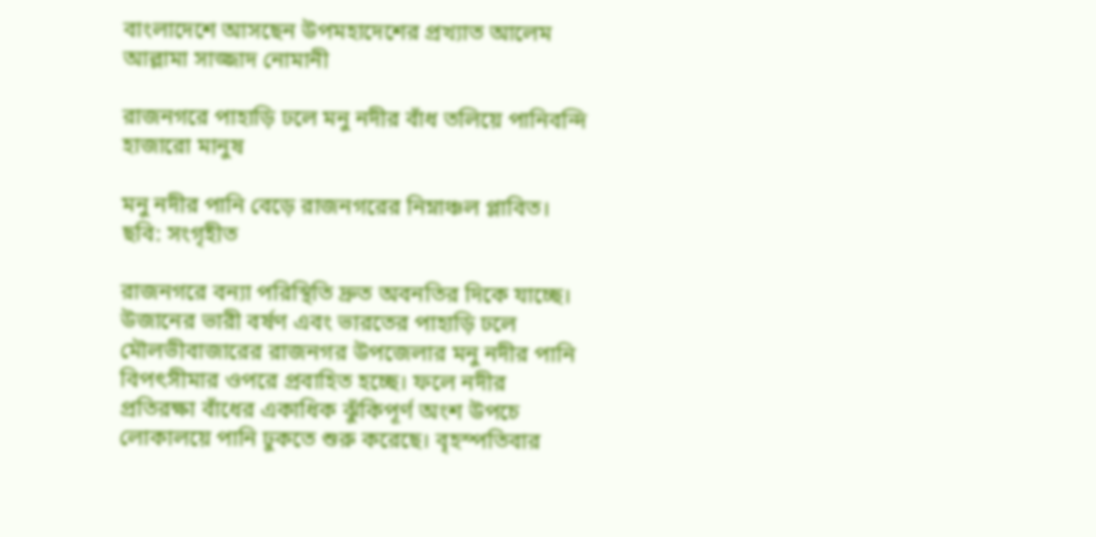বাংলাদেশে আসছেন উপমহাদেশের প্রখ্যাত আলেম আল্লামা সাজ্জাদ নোমানী

রাজনগরে পাহাড়ি ঢলে মনু নদীর বাঁধ তলিয়ে পানিবন্দি হাজারো মানুষ

মনু নদীর পানি বেড়ে রাজনগরের নিম্নাঞ্চল প্লাবিত। ছবি: সংগৃহীত

রাজনগরে বন্যা পরিস্থিতি দ্রুত অবনতির দিকে যাচ্ছে। উজানের ভারী বর্ষণ এবং ভারতের পাহাড়ি ঢলে মৌলভীবাজারের রাজনগর উপজেলার মনু নদীর পানি বিপৎসীমার ওপরে প্রবাহিত হচ্ছে। ফলে নদীর প্রতিরক্ষা বাঁধের একাধিক ঝুঁকিপূর্ণ অংশ উপচে লোকালয়ে পানি ঢুকতে শুরু করেছে। বৃহস্পতিবার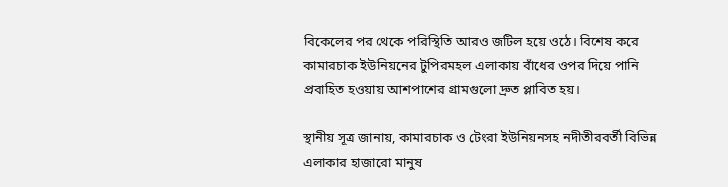বিকেলের পর থেকে পরিস্থিতি আরও জটিল হয়ে ওঠে। বিশেষ করে কামারচাক ইউনিয়নের টুপিরমহল এলাকায় বাঁধের ওপর দিয়ে পানি প্রবাহিত হওয়ায় আশপাশের গ্রামগুলো দ্রুত প্লাবিত হয়।

স্থানীয় সূত্র জানায়, কামারচাক ও টেংরা ইউনিয়নসহ নদীতীরবর্তী বিভিন্ন এলাকার হাজারো মানুষ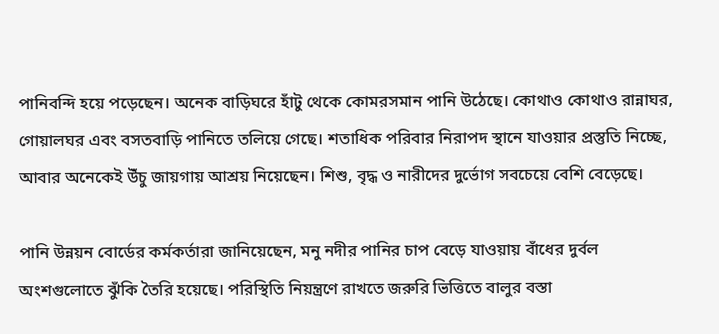পানিবন্দি হয়ে পড়েছেন। অনেক বাড়িঘরে হাঁটু থেকে কোমরসমান পানি উঠেছে। কোথাও কোথাও রান্নাঘর, গোয়ালঘর এবং বসতবাড়ি পানিতে তলিয়ে গেছে। শতাধিক পরিবার নিরাপদ স্থানে যাওয়ার প্রস্তুতি নিচ্ছে, আবার অনেকেই উঁচু জায়গায় আশ্রয় নিয়েছেন। শিশু, বৃদ্ধ ও নারীদের দুর্ভোগ সবচেয়ে বেশি বেড়েছে।

পানি উন্নয়ন বোর্ডের কর্মকর্তারা জানিয়েছেন, মনু নদীর পানির চাপ বেড়ে যাওয়ায় বাঁধের দুর্বল অংশগুলোতে ঝুঁকি তৈরি হয়েছে। পরিস্থিতি নিয়ন্ত্রণে রাখতে জরুরি ভিত্তিতে বালুর বস্তা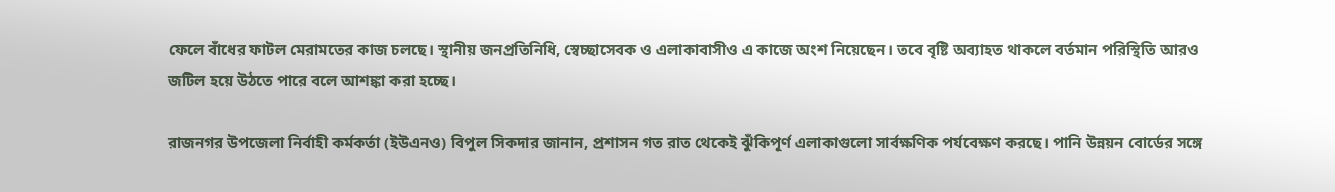ফেলে বাঁধের ফাটল মেরামতের কাজ চলছে। স্থানীয় জনপ্রতিনিধি, স্বেচ্ছাসেবক ও এলাকাবাসীও এ কাজে অংশ নিয়েছেন। তবে বৃষ্টি অব্যাহত থাকলে বর্তমান পরিস্থিতি আরও জটিল হয়ে উঠতে পারে বলে আশঙ্কা করা হচ্ছে।

রাজনগর উপজেলা নির্বাহী কর্মকর্তা (ইউএনও) বিপুল সিকদার জানান, প্রশাসন গত রাত থেকেই ঝুঁকিপূর্ণ এলাকাগুলো সার্বক্ষণিক পর্যবেক্ষণ করছে। পানি উন্নয়ন বোর্ডের সঙ্গে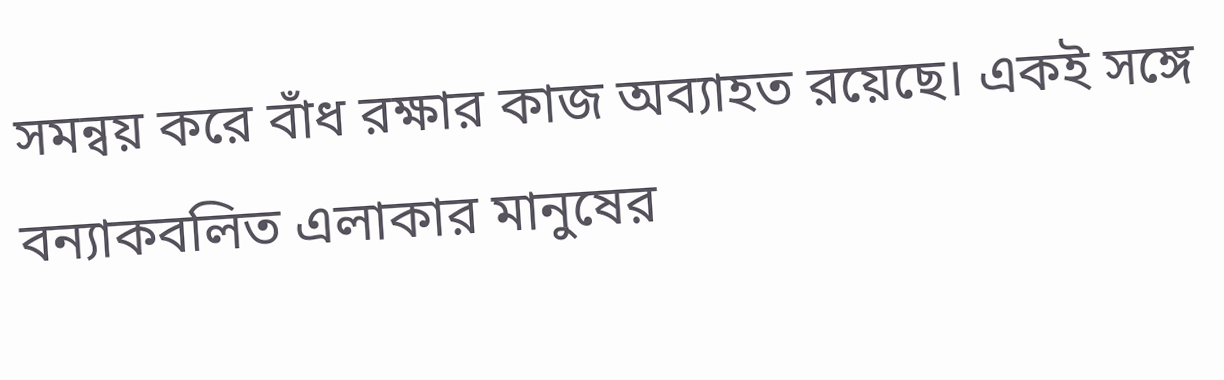সমন্বয় করে বাঁধ রক্ষার কাজ অব্যাহত রয়েছে। একই সঙ্গে বন্যাকবলিত এলাকার মানুষের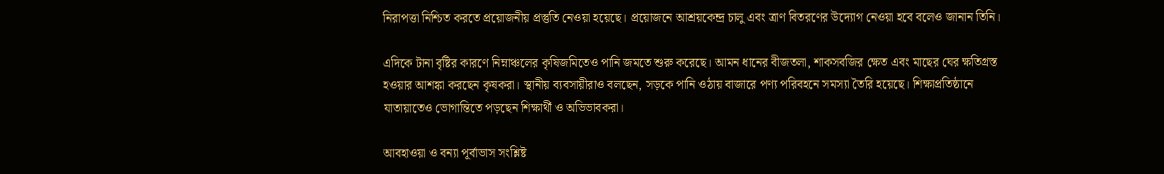নিরাপত্তা নিশ্চিত করতে প্রয়োজনীয় প্রস্তুতি নেওয়া হয়েছে। প্রয়োজনে আশ্রয়কেন্দ্র চালু এবং ত্রাণ বিতরণের উদ্যোগ নেওয়া হবে বলেও জানান তিনি।

এদিকে টানা বৃষ্টির কারণে নিম্নাঞ্চলের কৃষিজমিতেও পানি জমতে শুরু করেছে। আমন ধানের বীজতলা, শাকসবজির ক্ষেত এবং মাছের ঘের ক্ষতিগ্রস্ত হওয়ার আশঙ্কা করছেন কৃষকরা। স্থানীয় ব্যবসায়ীরাও বলছেন, সড়কে পানি ওঠায় বাজারে পণ্য পরিবহনে সমস্যা তৈরি হয়েছে। শিক্ষাপ্রতিষ্ঠানে যাতায়াতেও ভোগান্তিতে পড়ছেন শিক্ষার্থী ও অভিভাবকরা।

আবহাওয়া ও বন্যা পূর্বাভাস সংশ্লিষ্ট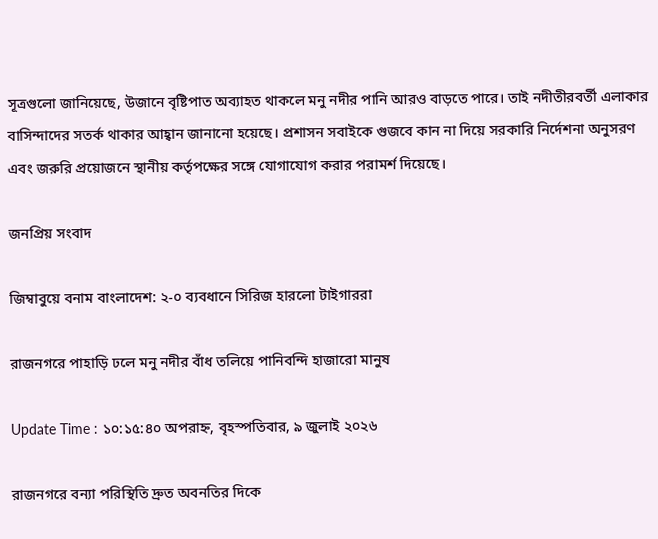সূত্রগুলো জানিয়েছে, উজানে বৃষ্টিপাত অব্যাহত থাকলে মনু নদীর পানি আরও বাড়তে পারে। তাই নদীতীরবর্তী এলাকার বাসিন্দাদের সতর্ক থাকার আহ্বান জানানো হয়েছে। প্রশাসন সবাইকে গুজবে কান না দিয়ে সরকারি নির্দেশনা অনুসরণ এবং জরুরি প্রয়োজনে স্থানীয় কর্তৃপক্ষের সঙ্গে যোগাযোগ করার পরামর্শ দিয়েছে।

জনপ্রিয় সংবাদ

জিম্বাবুয়ে বনাম বাংলাদেশ: ২-০ ব্যবধানে সিরিজ হারলো টাইগাররা

রাজনগরে পাহাড়ি ঢলে মনু নদীর বাঁধ তলিয়ে পানিবন্দি হাজারো মানুষ

Update Time : ১০:১৫:৪০ অপরাহ্ন, বৃহস্পতিবার, ৯ জুলাই ২০২৬

রাজনগরে বন্যা পরিস্থিতি দ্রুত অবনতির দিকে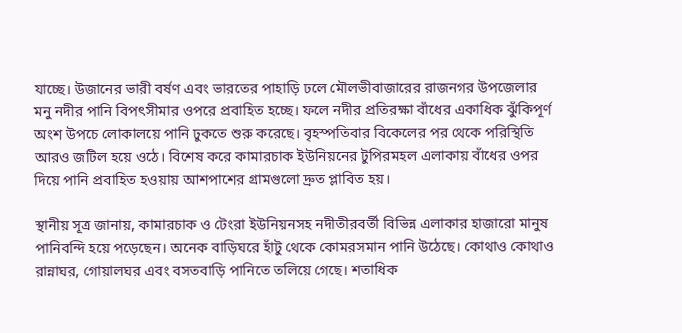যাচ্ছে। উজানের ভারী বর্ষণ এবং ভারতের পাহাড়ি ঢলে মৌলভীবাজারের রাজনগর উপজেলার মনু নদীর পানি বিপৎসীমার ওপরে প্রবাহিত হচ্ছে। ফলে নদীর প্রতিরক্ষা বাঁধের একাধিক ঝুঁকিপূর্ণ অংশ উপচে লোকালয়ে পানি ঢুকতে শুরু করেছে। বৃহস্পতিবার বিকেলের পর থেকে পরিস্থিতি আরও জটিল হয়ে ওঠে। বিশেষ করে কামারচাক ইউনিয়নের টুপিরমহল এলাকায় বাঁধের ওপর দিয়ে পানি প্রবাহিত হওয়ায় আশপাশের গ্রামগুলো দ্রুত প্লাবিত হয়।

স্থানীয় সূত্র জানায়, কামারচাক ও টেংরা ইউনিয়নসহ নদীতীরবর্তী বিভিন্ন এলাকার হাজারো মানুষ পানিবন্দি হয়ে পড়েছেন। অনেক বাড়িঘরে হাঁটু থেকে কোমরসমান পানি উঠেছে। কোথাও কোথাও রান্নাঘর, গোয়ালঘর এবং বসতবাড়ি পানিতে তলিয়ে গেছে। শতাধিক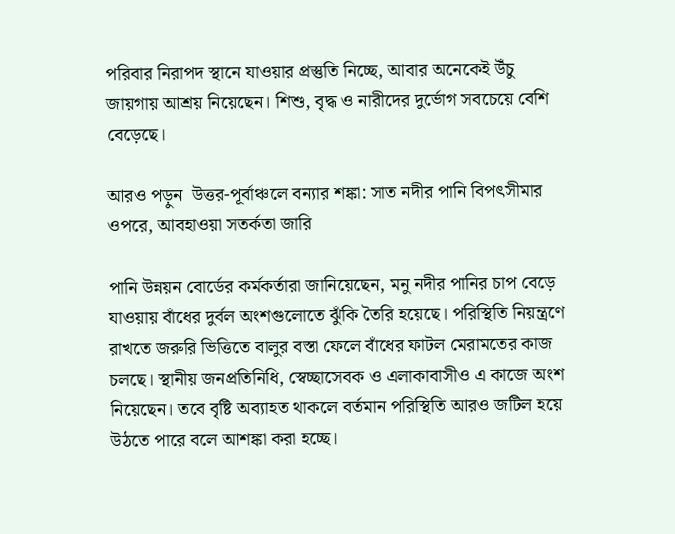পরিবার নিরাপদ স্থানে যাওয়ার প্রস্তুতি নিচ্ছে, আবার অনেকেই উঁচু জায়গায় আশ্রয় নিয়েছেন। শিশু, বৃদ্ধ ও নারীদের দুর্ভোগ সবচেয়ে বেশি বেড়েছে।

আরও পড়ুন  উত্তর-পূর্বাঞ্চলে বন্যার শঙ্কা: সাত নদীর পানি বিপৎসীমার ওপরে, আবহাওয়া সতর্কতা জারি

পানি উন্নয়ন বোর্ডের কর্মকর্তারা জানিয়েছেন, মনু নদীর পানির চাপ বেড়ে যাওয়ায় বাঁধের দুর্বল অংশগুলোতে ঝুঁকি তৈরি হয়েছে। পরিস্থিতি নিয়ন্ত্রণে রাখতে জরুরি ভিত্তিতে বালুর বস্তা ফেলে বাঁধের ফাটল মেরামতের কাজ চলছে। স্থানীয় জনপ্রতিনিধি, স্বেচ্ছাসেবক ও এলাকাবাসীও এ কাজে অংশ নিয়েছেন। তবে বৃষ্টি অব্যাহত থাকলে বর্তমান পরিস্থিতি আরও জটিল হয়ে উঠতে পারে বলে আশঙ্কা করা হচ্ছে।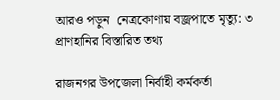আরও পড়ুন  নেত্রকোণায় বজ্রপাতে মৃত্যু: ৩ প্রাণহানির বিস্তারিত তথ্য

রাজনগর উপজেলা নির্বাহী কর্মকর্তা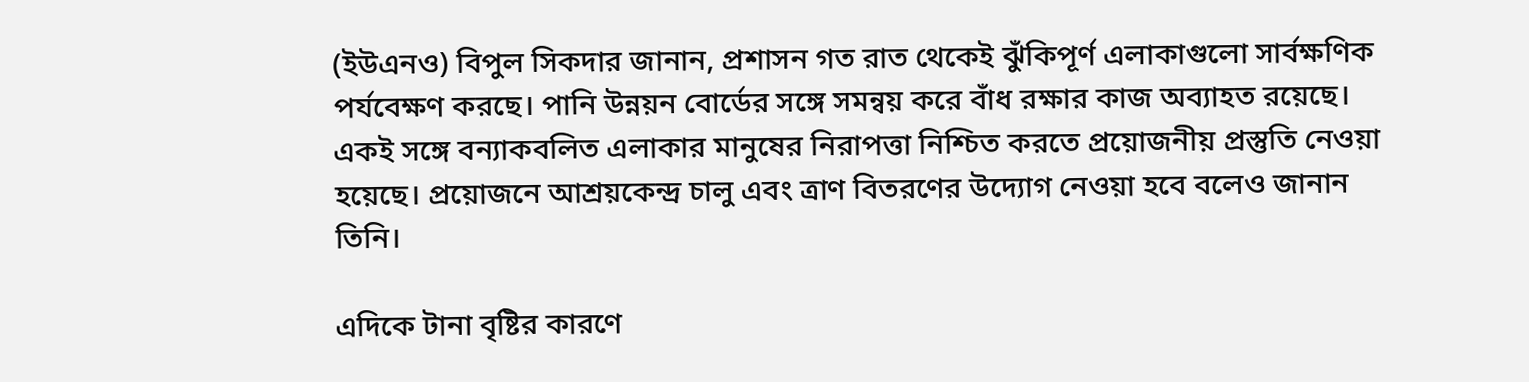(ইউএনও) বিপুল সিকদার জানান, প্রশাসন গত রাত থেকেই ঝুঁকিপূর্ণ এলাকাগুলো সার্বক্ষণিক পর্যবেক্ষণ করছে। পানি উন্নয়ন বোর্ডের সঙ্গে সমন্বয় করে বাঁধ রক্ষার কাজ অব্যাহত রয়েছে। একই সঙ্গে বন্যাকবলিত এলাকার মানুষের নিরাপত্তা নিশ্চিত করতে প্রয়োজনীয় প্রস্তুতি নেওয়া হয়েছে। প্রয়োজনে আশ্রয়কেন্দ্র চালু এবং ত্রাণ বিতরণের উদ্যোগ নেওয়া হবে বলেও জানান তিনি।

এদিকে টানা বৃষ্টির কারণে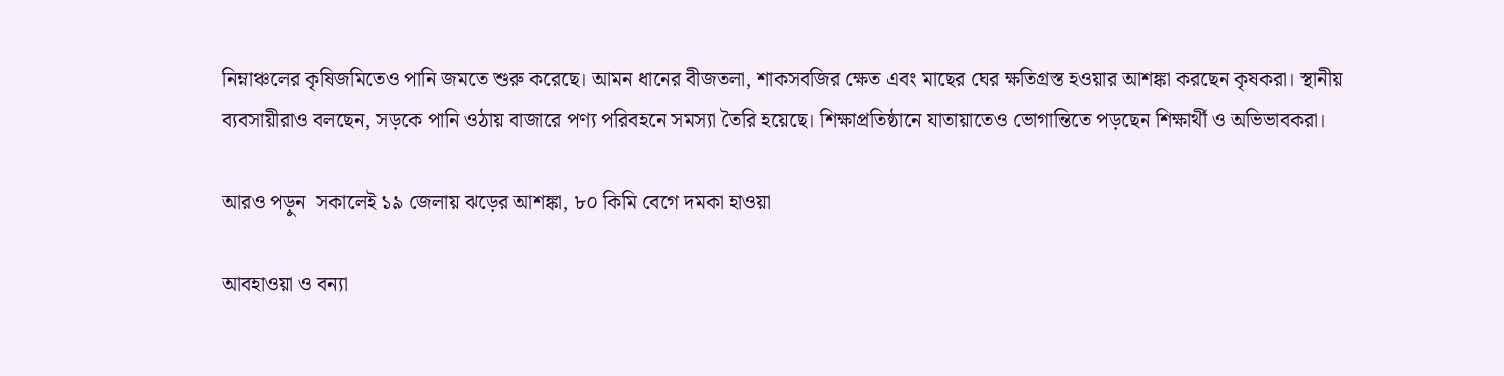নিম্নাঞ্চলের কৃষিজমিতেও পানি জমতে শুরু করেছে। আমন ধানের বীজতলা, শাকসবজির ক্ষেত এবং মাছের ঘের ক্ষতিগ্রস্ত হওয়ার আশঙ্কা করছেন কৃষকরা। স্থানীয় ব্যবসায়ীরাও বলছেন, সড়কে পানি ওঠায় বাজারে পণ্য পরিবহনে সমস্যা তৈরি হয়েছে। শিক্ষাপ্রতিষ্ঠানে যাতায়াতেও ভোগান্তিতে পড়ছেন শিক্ষার্থী ও অভিভাবকরা।

আরও পড়ুন  সকালেই ১৯ জেলায় ঝড়ের আশঙ্কা, ৮০ কিমি বেগে দমকা হাওয়া

আবহাওয়া ও বন্যা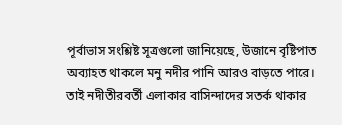পূর্বাভাস সংশ্লিষ্ট সূত্রগুলো জানিয়েছে, উজানে বৃষ্টিপাত অব্যাহত থাকলে মনু নদীর পানি আরও বাড়তে পারে। তাই নদীতীরবর্তী এলাকার বাসিন্দাদের সতর্ক থাকার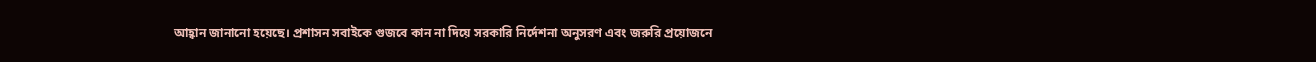আহ্বান জানানো হয়েছে। প্রশাসন সবাইকে গুজবে কান না দিয়ে সরকারি নির্দেশনা অনুসরণ এবং জরুরি প্রয়োজনে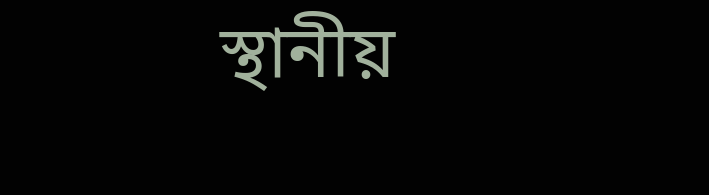স্থানীয়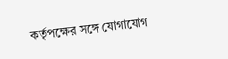কর্তৃপক্ষের সঙ্গে যোগাযোগ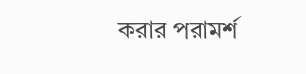করার পরামর্শ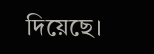দিয়েছে।